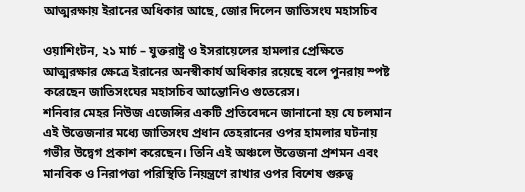আত্মরক্ষায় ইরানের অধিকার আছে, জোর দিলেন জাতিসংঘ মহাসচিব

ওয়াশিংটন, ২১ মার্চ – যুক্তরাষ্ট্র ও ইসরায়েলের হামলার প্রেক্ষিতে আত্মরক্ষার ক্ষেত্রে ইরানের অনস্বীকার্য অধিকার রয়েছে বলে পুনরায় স্পষ্ট করেছেন জাতিসংঘের মহাসচিব আন্তোনিও গুতেরেস।
শনিবার মেহর নিউজ এজেন্সির একটি প্রতিবেদনে জানানো হয় যে চলমান এই উত্তেজনার মধ্যে জাতিসংঘ প্রধান তেহরানের ওপর হামলার ঘটনায় গভীর উদ্বেগ প্রকাশ করেছেন। তিনি এই অঞ্চলে উত্তেজনা প্রশমন এবং মানবিক ও নিরাপত্তা পরিস্থিতি নিয়ন্ত্রণে রাখার ওপর বিশেষ গুরুত্ব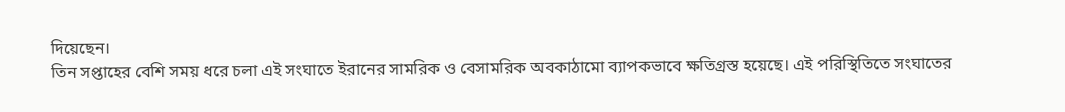দিয়েছেন।
তিন সপ্তাহের বেশি সময় ধরে চলা এই সংঘাতে ইরানের সামরিক ও বেসামরিক অবকাঠামো ব্যাপকভাবে ক্ষতিগ্রস্ত হয়েছে। এই পরিস্থিতিতে সংঘাতের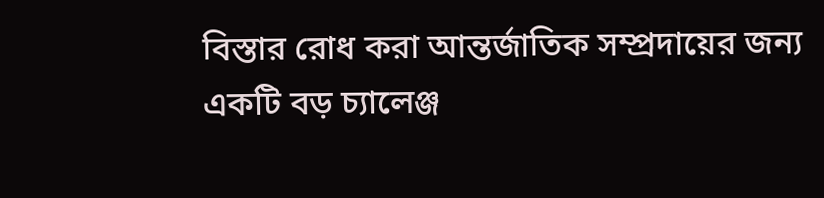বিস্তার রোধ করা আন্তর্জাতিক সম্প্রদায়ের জন্য একটি বড় চ্যালেঞ্জ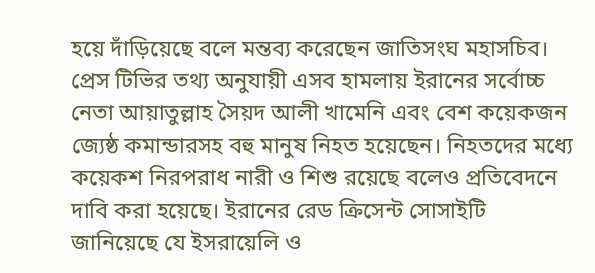হয়ে দাঁড়িয়েছে বলে মন্তব্য করেছেন জাতিসংঘ মহাসচিব।
প্রেস টিভির তথ্য অনুযায়ী এসব হামলায় ইরানের সর্বোচ্চ নেতা আয়াতুল্লাহ সৈয়দ আলী খামেনি এবং বেশ কয়েকজন জ্যেষ্ঠ কমান্ডারসহ বহু মানুষ নিহত হয়েছেন। নিহতদের মধ্যে কয়েকশ নিরপরাধ নারী ও শিশু রয়েছে বলেও প্রতিবেদনে দাবি করা হয়েছে। ইরানের রেড ক্রিসেন্ট সোসাইটি জানিয়েছে যে ইসরায়েলি ও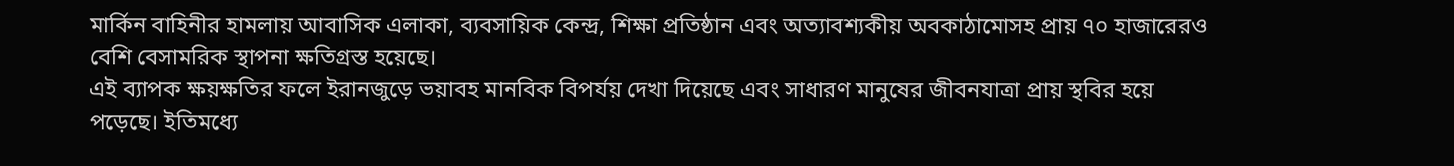মার্কিন বাহিনীর হামলায় আবাসিক এলাকা, ব্যবসায়িক কেন্দ্র, শিক্ষা প্রতিষ্ঠান এবং অত্যাবশ্যকীয় অবকাঠামোসহ প্রায় ৭০ হাজারেরও বেশি বেসামরিক স্থাপনা ক্ষতিগ্রস্ত হয়েছে।
এই ব্যাপক ক্ষয়ক্ষতির ফলে ইরানজুড়ে ভয়াবহ মানবিক বিপর্যয় দেখা দিয়েছে এবং সাধারণ মানুষের জীবনযাত্রা প্রায় স্থবির হয়ে পড়েছে। ইতিমধ্যে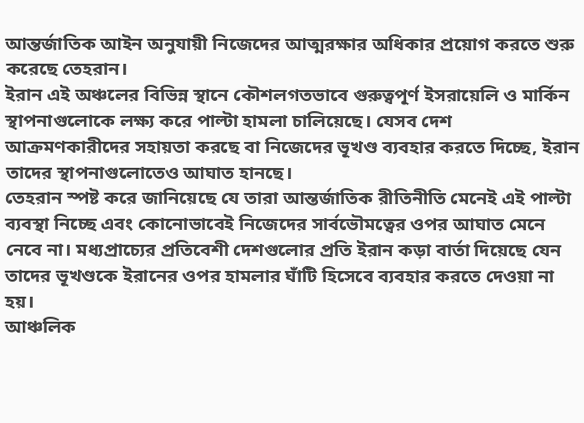আন্তর্জাতিক আইন অনুযায়ী নিজেদের আত্মরক্ষার অধিকার প্রয়োগ করতে শুরু করেছে তেহরান।
ইরান এই অঞ্চলের বিভিন্ন স্থানে কৌশলগতভাবে গুরুত্বপূর্ণ ইসরায়েলি ও মার্কিন স্থাপনাগুলোকে লক্ষ্য করে পাল্টা হামলা চালিয়েছে। যেসব দেশ আক্রমণকারীদের সহায়তা করছে বা নিজেদের ভূখণ্ড ব্যবহার করতে দিচ্ছে, ইরান তাদের স্থাপনাগুলোতেও আঘাত হানছে।
তেহরান স্পষ্ট করে জানিয়েছে যে তারা আন্তর্জাতিক রীতিনীতি মেনেই এই পাল্টা ব্যবস্থা নিচ্ছে এবং কোনোভাবেই নিজেদের সার্বভৌমত্বের ওপর আঘাত মেনে নেবে না। মধ্যপ্রাচ্যের প্রতিবেশী দেশগুলোর প্রতি ইরান কড়া বার্তা দিয়েছে যেন তাদের ভূখণ্ডকে ইরানের ওপর হামলার ঘাঁটি হিসেবে ব্যবহার করতে দেওয়া না হয়।
আঞ্চলিক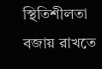স্থিতিশীলতা বজায় রাখতে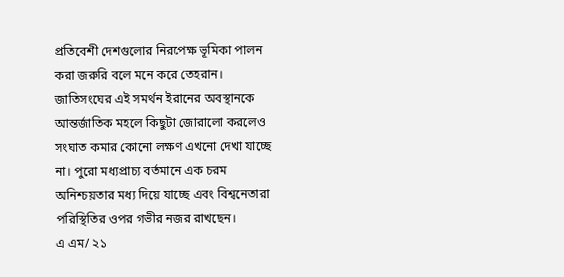প্রতিবেশী দেশগুলোর নিরপেক্ষ ভূমিকা পালন করা জরুরি বলে মনে করে তেহরান। জাতিসংঘের এই সমর্থন ইরানের অবস্থানকে আন্তর্জাতিক মহলে কিছুটা জোরালো করলেও সংঘাত কমার কোনো লক্ষণ এখনো দেখা যাচ্ছে না। পুরো মধ্যপ্রাচ্য বর্তমানে এক চরম অনিশ্চয়তার মধ্য দিয়ে যাচ্ছে এবং বিশ্বনেতারা পরিস্থিতির ওপর গভীর নজর রাখছেন।
এ এম/ ২১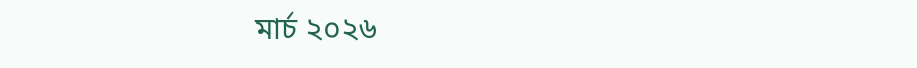মার্চ ২০২৬